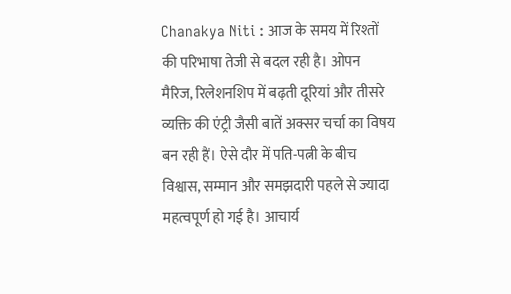Chanakya Niti : आज के समय में रिश्तों की परिभाषा तेजी से बदल रही है। ओपन मैरिज, रिलेशनशिप में बढ़ती दूरियां और तीसरे व्यक्ति की एंट्री जैसी बातें अक्सर चर्चा का विषय बन रही हैं। ऐसे दौर में पति-पत्नी के बीच विश्वास, सम्मान और समझदारी पहले से ज्यादा महत्वपूर्ण हो गई है। आचार्य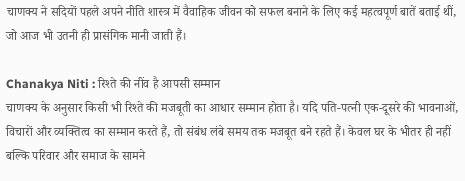चाणक्य ने सदियों पहले अपने नीति शास्त्र में वैवाहिक जीवन को सफल बनाने के लिए कई महत्वपूर्ण बातें बताई थीं, जो आज भी उतनी ही प्रासंगिक मानी जाती हैं।

Chanakya Niti : रिश्ते की नींव है आपसी सम्मान
चाणक्य के अनुसार किसी भी रिश्ते की मजबूती का आधार सम्मान होता है। यदि पति-पत्नी एक-दूसरे की भावनाओं, विचारों और व्यक्तित्व का सम्मान करते हैं, तो संबंध लंबे समय तक मजबूत बने रहते हैं। केवल घर के भीतर ही नहीं बल्कि परिवार और समाज के सामने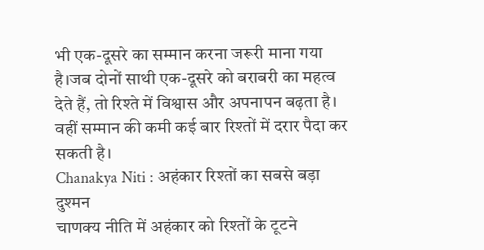भी एक-दूसरे का सम्मान करना जरूरी माना गया है।जब दोनों साथी एक-दूसरे को बराबरी का महत्व देते हैं, तो रिश्ते में विश्वास और अपनापन बढ़ता है। वहीं सम्मान की कमी कई बार रिश्तों में दरार पैदा कर सकती है।
Chanakya Niti : अहंकार रिश्तों का सबसे बड़ा दुश्मन
चाणक्य नीति में अहंकार को रिश्तों के टूटने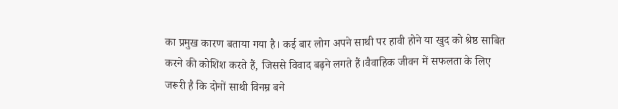का प्रमुख कारण बताया गया है। कई बार लोग अपने साथी पर हावी होने या खुद को श्रेष्ठ साबित करने की कोशिश करते हैं, जिससे विवाद बढ़ने लगते हैं।वैवाहिक जीवन में सफलता के लिए जरूरी है कि दोनों साथी विनम्र बने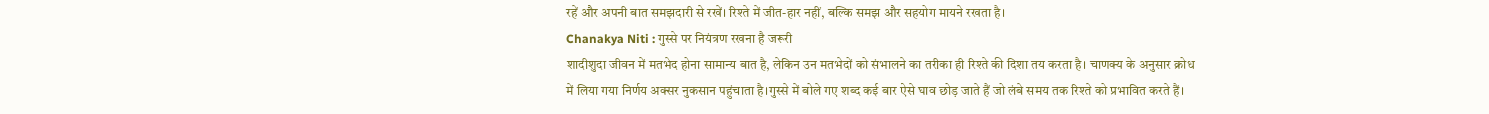रहें और अपनी बात समझदारी से रखें। रिश्ते में जीत-हार नहीं, बल्कि समझ और सहयोग मायने रखता है।
Chanakya Niti : गुस्से पर नियंत्रण रखना है जरूरी
शादीशुदा जीवन में मतभेद होना सामान्य बात है, लेकिन उन मतभेदों को संभालने का तरीका ही रिश्ते की दिशा तय करता है। चाणक्य के अनुसार क्रोध में लिया गया निर्णय अक्सर नुकसान पहुंचाता है।गुस्से में बोले गए शब्द कई बार ऐसे घाव छोड़ जाते हैं जो लंबे समय तक रिश्ते को प्रभावित करते हैं।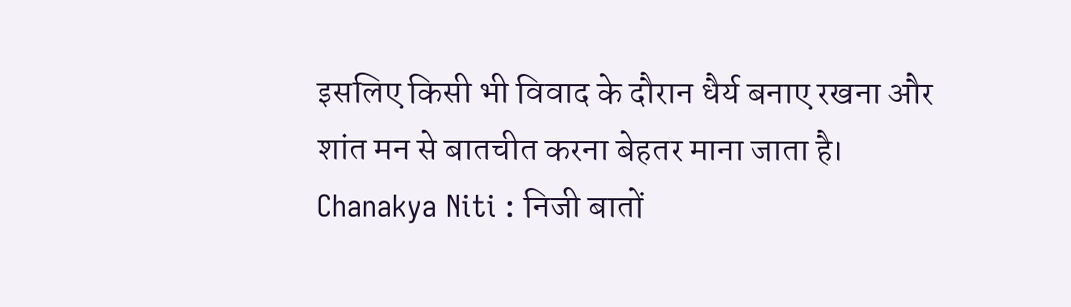इसलिए किसी भी विवाद के दौरान धैर्य बनाए रखना और शांत मन से बातचीत करना बेहतर माना जाता है।
Chanakya Niti : निजी बातों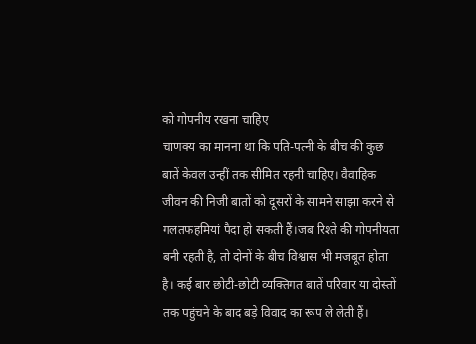को गोपनीय रखना चाहिए
चाणक्य का मानना था कि पति-पत्नी के बीच की कुछ बातें केवल उन्हीं तक सीमित रहनी चाहिए। वैवाहिक जीवन की निजी बातों को दूसरों के सामने साझा करने से गलतफहमियां पैदा हो सकती हैं।जब रिश्ते की गोपनीयता बनी रहती है, तो दोनों के बीच विश्वास भी मजबूत होता है। कई बार छोटी-छोटी व्यक्तिगत बातें परिवार या दोस्तों तक पहुंचने के बाद बड़े विवाद का रूप ले लेती हैं।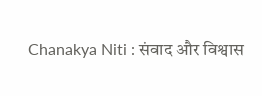Chanakya Niti : संवाद और विश्वास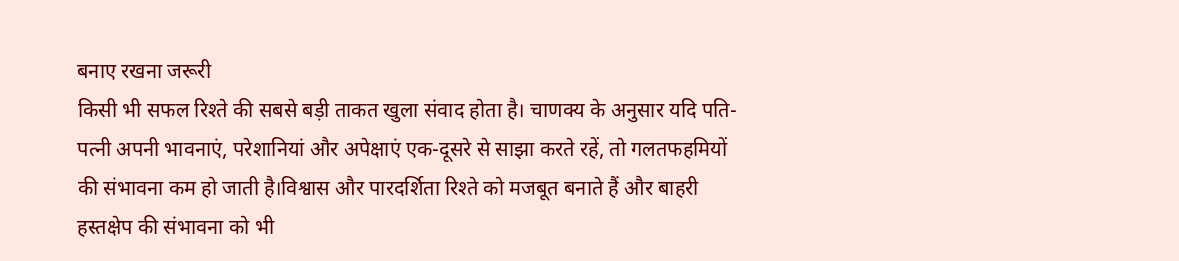बनाए रखना जरूरी
किसी भी सफल रिश्ते की सबसे बड़ी ताकत खुला संवाद होता है। चाणक्य के अनुसार यदि पति-पत्नी अपनी भावनाएं, परेशानियां और अपेक्षाएं एक-दूसरे से साझा करते रहें, तो गलतफहमियों की संभावना कम हो जाती है।विश्वास और पारदर्शिता रिश्ते को मजबूत बनाते हैं और बाहरी हस्तक्षेप की संभावना को भी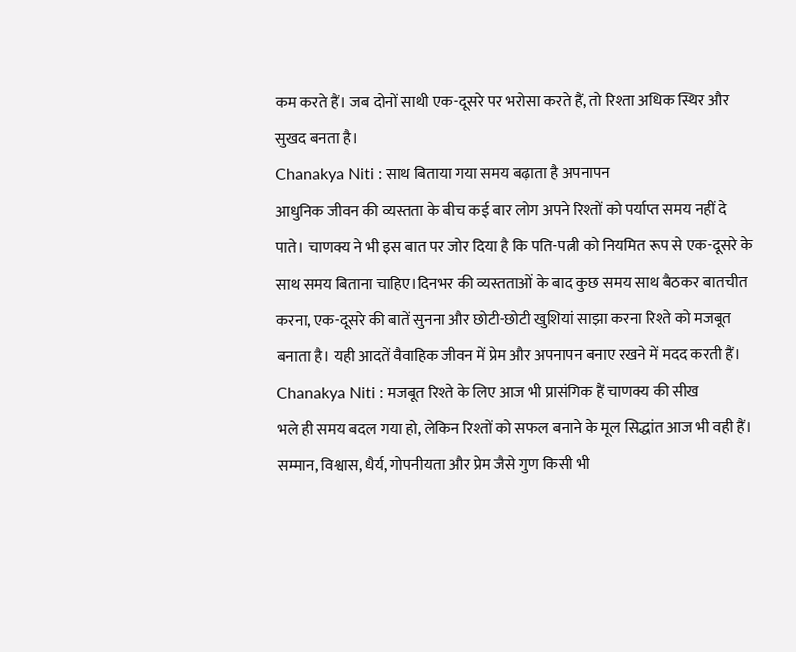कम करते हैं। जब दोनों साथी एक-दूसरे पर भरोसा करते हैं, तो रिश्ता अधिक स्थिर और सुखद बनता है।
Chanakya Niti : साथ बिताया गया समय बढ़ाता है अपनापन
आधुनिक जीवन की व्यस्तता के बीच कई बार लोग अपने रिश्तों को पर्याप्त समय नहीं दे पाते। चाणक्य ने भी इस बात पर जोर दिया है कि पति-पत्नी को नियमित रूप से एक-दूसरे के साथ समय बिताना चाहिए।दिनभर की व्यस्तताओं के बाद कुछ समय साथ बैठकर बातचीत करना, एक-दूसरे की बातें सुनना और छोटी-छोटी खुशियां साझा करना रिश्ते को मजबूत बनाता है। यही आदतें वैवाहिक जीवन में प्रेम और अपनापन बनाए रखने में मदद करती हैं।
Chanakya Niti : मजबूत रिश्ते के लिए आज भी प्रासंगिक हैं चाणक्य की सीख
भले ही समय बदल गया हो, लेकिन रिश्तों को सफल बनाने के मूल सिद्धांत आज भी वही हैं। सम्मान, विश्वास, धैर्य, गोपनीयता और प्रेम जैसे गुण किसी भी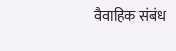वैवाहिक संबंध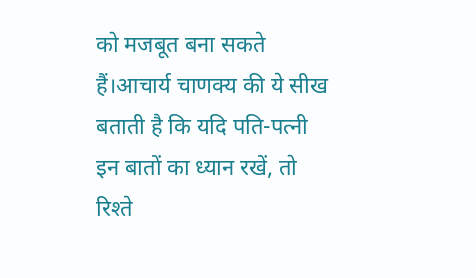को मजबूत बना सकते हैं।आचार्य चाणक्य की ये सीख बताती है कि यदि पति-पत्नी इन बातों का ध्यान रखें, तो रिश्ते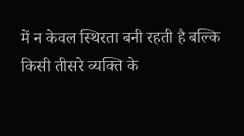में न केवल स्थिरता बनी रहती है बल्कि किसी तीसरे व्यक्ति के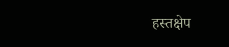हस्तक्षेप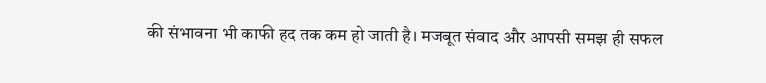की संभावना भी काफी हद तक कम हो जाती है। मजबूत संवाद और आपसी समझ ही सफल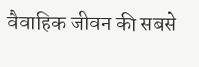वैवाहिक जीवन की सबसे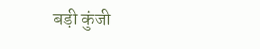बड़ी कुंजी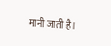मानी जाती है।